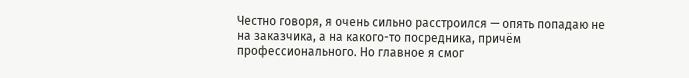Честно говоря, я очень сильно расстроился — опять попадаю не на заказчика, а на какого-то посредника, причём профессионального. Но главное я смог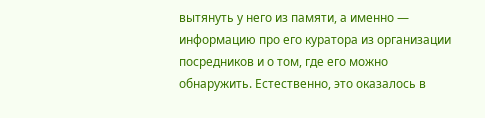вытянуть у него из памяти, а именно — информацию про его куратора из организации посредников и о том, где его можно обнаружить. Естественно, это оказалось в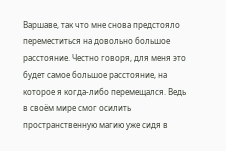Варшаве, так что мне снова предстояло переместиться на довольно большое расстояние. Честно говоря, для меня это будет самое большое расстояние, на которое я когда-либо перемещался. Ведь в своём мире смог осилить пространственную магию уже сидя в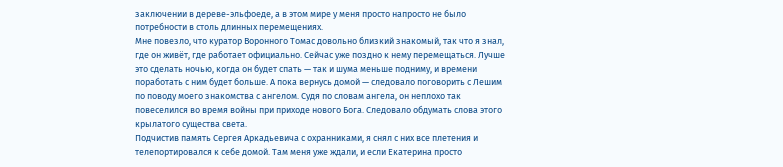заключении в дереве-эльфоеде, а в этом мире у меня просто напросто не было потребности в столь длинных перемещениях.
Мне повезло, что куратор Воронного Томас довольно близкий знакомый, так что я знал, где он живёт, где работает официально. Сейчас уже поздно к нему перемещаться. Лучше это сделать ночью, когда он будет спать — так и шума меньше подниму, и времени поработать с ним будет больше. А пока вернусь домой — следовало поговорить с Лешим по поводу моего знакомства с ангелом. Судя по словам ангела, он неплохо так повеселился во время войны при приходе нового Бога. Следовало обдумать слова этого крылатого существа света.
Подчистив память Сергея Аркадьевича с охранниками, я снял с них все плетения и телепортировался к себе домой. Там меня уже ждали, и если Екатерина просто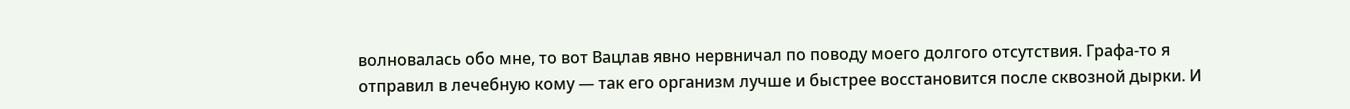волновалась обо мне, то вот Вацлав явно нервничал по поводу моего долгого отсутствия. Графа-то я отправил в лечебную кому — так его организм лучше и быстрее восстановится после сквозной дырки. И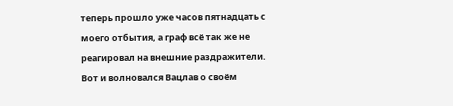теперь прошло уже часов пятнадцать с моего отбытия, а граф всё так же не реагировал на внешние раздражители. Вот и волновался Вацлав о своём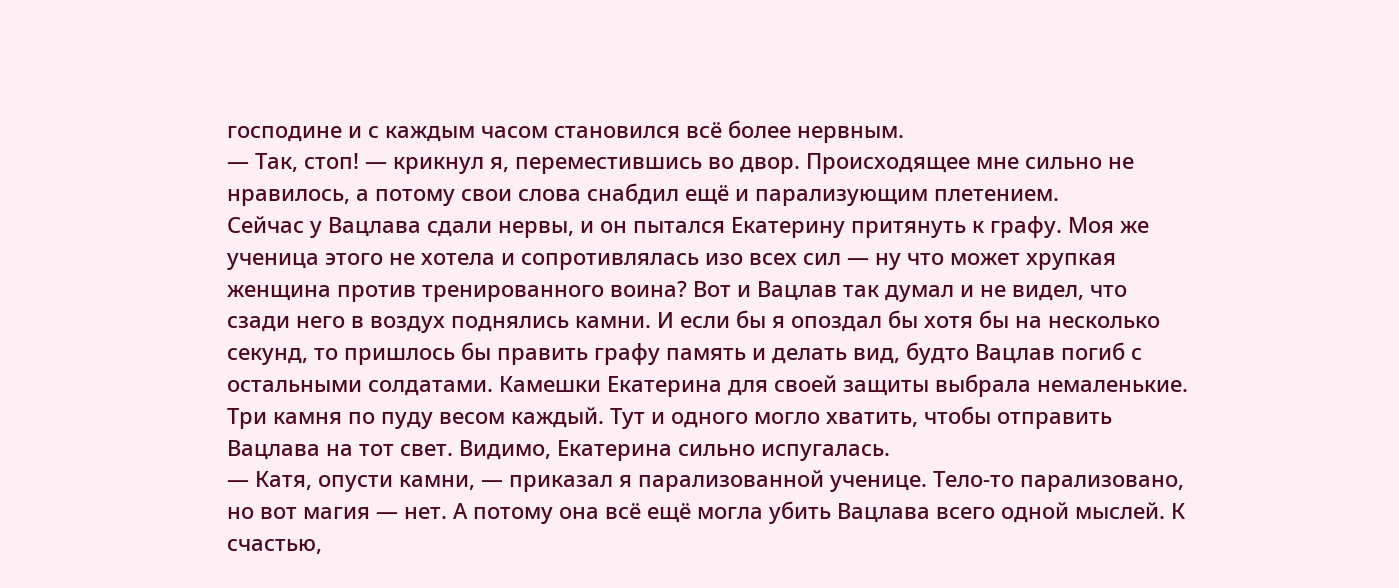господине и с каждым часом становился всё более нервным.
— Так, стоп! — крикнул я, переместившись во двор. Происходящее мне сильно не нравилось, а потому свои слова снабдил ещё и парализующим плетением.
Сейчас у Вацлава сдали нервы, и он пытался Екатерину притянуть к графу. Моя же ученица этого не хотела и сопротивлялась изо всех сил — ну что может хрупкая женщина против тренированного воина? Вот и Вацлав так думал и не видел, что сзади него в воздух поднялись камни. И если бы я опоздал бы хотя бы на несколько секунд, то пришлось бы править графу память и делать вид, будто Вацлав погиб с остальными солдатами. Камешки Екатерина для своей защиты выбрала немаленькие. Три камня по пуду весом каждый. Тут и одного могло хватить, чтобы отправить Вацлава на тот свет. Видимо, Екатерина сильно испугалась.
— Катя, опусти камни, — приказал я парализованной ученице. Тело-то парализовано, но вот магия — нет. А потому она всё ещё могла убить Вацлава всего одной мыслей. К счастью,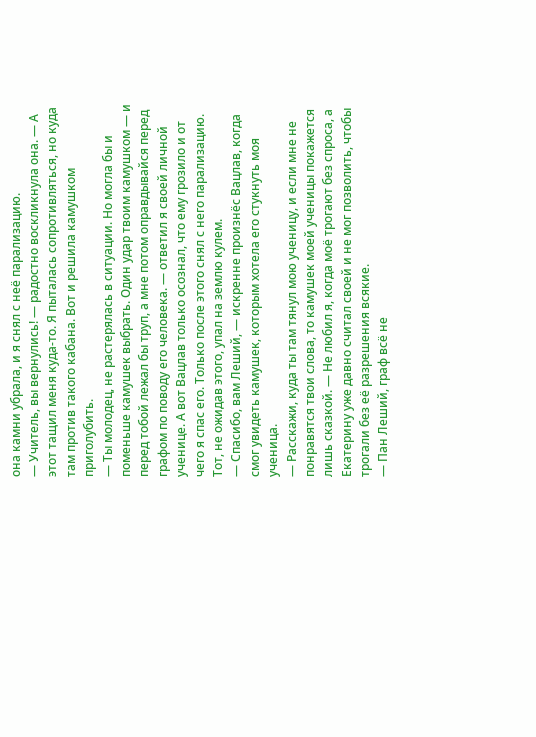она камни убрала, и я снял с неё парализацию.
— Учитель, вы вернулись! — радостно воскликнула она. — А этот тащил меня куда-то. Я пыталась сопротивляться, но куда там против такого кабана. Вот и решила камушком приголубить.
— Ты молодец, не растерялась в ситуации. Но могла бы и поменьше камушек выбрать. Один удар твоим камушком — и перед тобой лежал бы труп, а мне потом оправдывайся перед графом по поводу его человека. — ответил я своей личной ученице. А вот Вацлав только осознал, что ему грозило и от чего я спас его. Только после этого снял с него парализацию. Тот, не ожидав этого, упал на землю кулем.
— Спасибо, вам Леший, — искренне произнёс Вацлав, когда смог увидеть камушек, которым хотела его стукнуть моя ученица.
— Расскажи, куда ты там тянул мою ученицу, и если мне не понравятся твои слова, то камушек моей ученицы покажется лишь сказкой. — Не любил я, когда моё трогают без спроса, а Екатерину уже давно считал своей и не мог позволить, чтобы трогали без её разрешения всякие.
— Пан Леший, граф всё не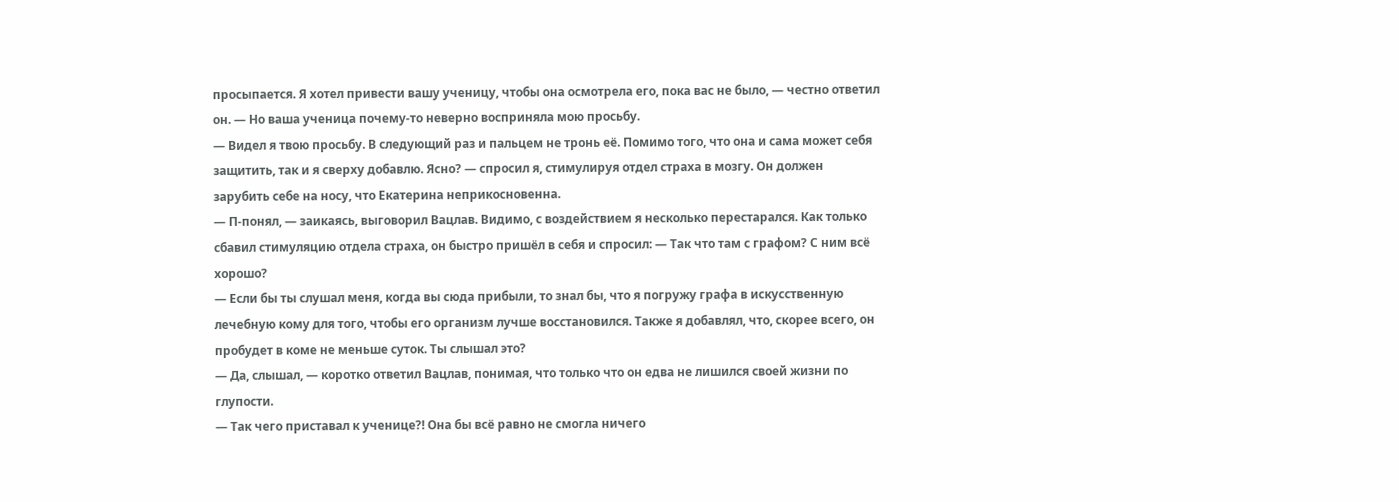просыпается. Я хотел привести вашу ученицу, чтобы она осмотрела его, пока вас не было, — честно ответил он. — Но ваша ученица почему-то неверно восприняла мою просьбу.
— Видел я твою просьбу. В следующий раз и пальцем не тронь её. Помимо того, что она и сама может себя защитить, так и я сверху добавлю. Ясно? — спросил я, стимулируя отдел страха в мозгу. Он должен зарубить себе на носу, что Екатерина неприкосновенна.
— П-понял, — заикаясь, выговорил Вацлав. Видимо, с воздействием я несколько перестарался. Как только сбавил стимуляцию отдела страха, он быстро пришёл в себя и спросил: — Так что там с графом? С ним всё хорошо?
— Если бы ты слушал меня, когда вы сюда прибыли, то знал бы, что я погружу графа в искусственную лечебную кому для того, чтобы его организм лучше восстановился. Также я добавлял, что, скорее всего, он пробудет в коме не меньше суток. Ты слышал это?
— Да, слышал, — коротко ответил Вацлав, понимая, что только что он едва не лишился своей жизни по глупости.
— Так чего приставал к ученице?! Она бы всё равно не смогла ничего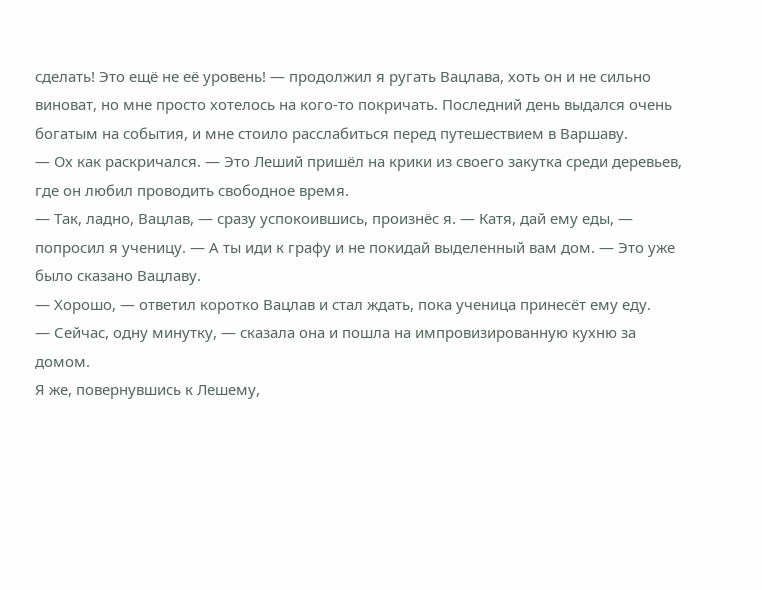сделать! Это ещё не её уровень! — продолжил я ругать Вацлава, хоть он и не сильно виноват, но мне просто хотелось на кого-то покричать. Последний день выдался очень богатым на события, и мне стоило расслабиться перед путешествием в Варшаву.
— Ох как раскричался. — Это Леший пришёл на крики из своего закутка среди деревьев, где он любил проводить свободное время.
— Так, ладно, Вацлав, — сразу успокоившись, произнёс я. — Катя, дай ему еды, — попросил я ученицу. — А ты иди к графу и не покидай выделенный вам дом. — Это уже было сказано Вацлаву.
— Хорошо, — ответил коротко Вацлав и стал ждать, пока ученица принесёт ему еду.
— Сейчас, одну минутку, — сказала она и пошла на импровизированную кухню за домом.
Я же, повернувшись к Лешему,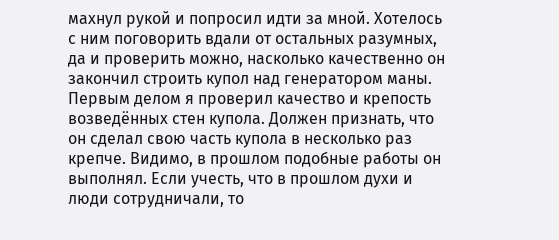махнул рукой и попросил идти за мной. Хотелось с ним поговорить вдали от остальных разумных, да и проверить можно, насколько качественно он закончил строить купол над генератором маны.
Первым делом я проверил качество и крепость возведённых стен купола. Должен признать, что он сделал свою часть купола в несколько раз крепче. Видимо, в прошлом подобные работы он выполнял. Если учесть, что в прошлом духи и люди сотрудничали, то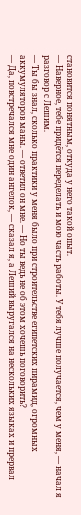становится понятным, откуда у него такой опыт.
— Наверное, тебе придётся переделать и мою часть работы. У тебя лучше получается, чем у меня, — начал я разговор с Лешим.
— Ты бы знал, сколько практики у меня было при строительстве египетских пирамид, огромных аккумуляторов маны. — ответил он мне. — Но ты ведь не об этом хочешь поговорить?
— Да, повстречался мне один ангелок, — сказал я, а Леший выругался на нескольких языках и прервал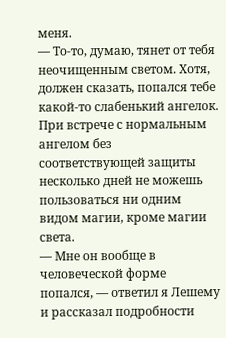меня.
— То-то, думаю, тянет от тебя неочищенным светом. Хотя, должен сказать, попался тебе какой-то слабенький ангелок. При встрече с нормальным ангелом без соответствующей защиты несколько дней не можешь пользоваться ни одним видом магии, кроме магии света.
— Мне он вообще в человеческой форме попался, — ответил я Лешему и рассказал подробности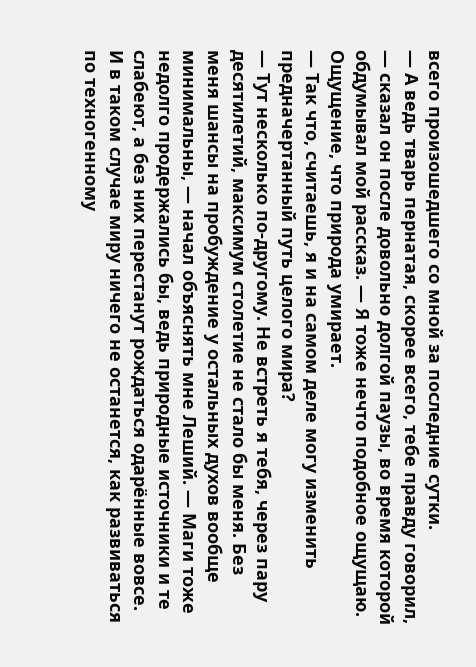всего произошедшего со мной за последние сутки.
— А ведь тварь пернатая, скорее всего, тебе правду говорил, — сказал он после довольно долгой паузы, во время которой обдумывал мой рассказ. — Я тоже нечто подобное ощущаю. Ощущение, что природа умирает.
— Так что, считаешь, я и на самом деле могу изменить предначертанный путь целого мира?
— Тут несколько по-другому. Не встреть я тебя, через пару десятилетий, максимум столетие не стало бы меня. Без меня шансы на пробуждение у остальных духов вообще минимальны, — начал объяснять мне Леший. — Маги тоже недолго продержались бы, ведь природные источники и те слабеют, а без них перестанут рождаться одарённые вовсе. И в таком случае миру ничего не останется, как развиваться по техногенному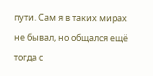пути. Сам я в таких мирах не бывал, но общался ещё тогда с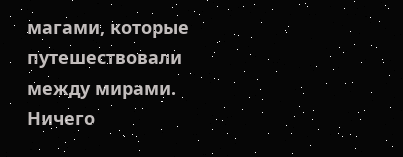магами, которые путешествовали между мирами. Ничего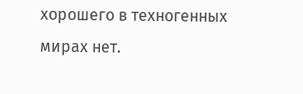хорошего в техногенных мирах нет.